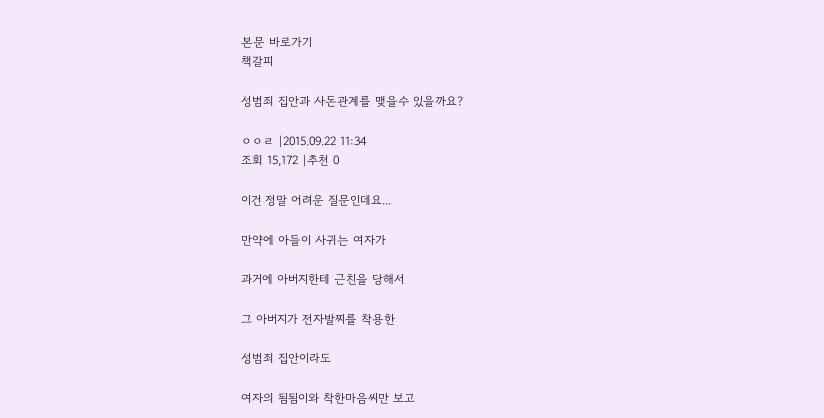본문 바로가기
책갈피

성범죄 집안과 사돈관계를 맺을수 있을까요?

ㅇㅇㄹ |2015.09.22 11:34
조회 15,172 |추천 0

이건 정말 어려운 질문인데요...

만약에 아들이 사귀는 여자가

과거에 아버지한테 근친을 당해서

그 아버지가 전자발찌를 착용한

성범죄 집안이라도

여자의 됨됨이와 착한마음씨만 보고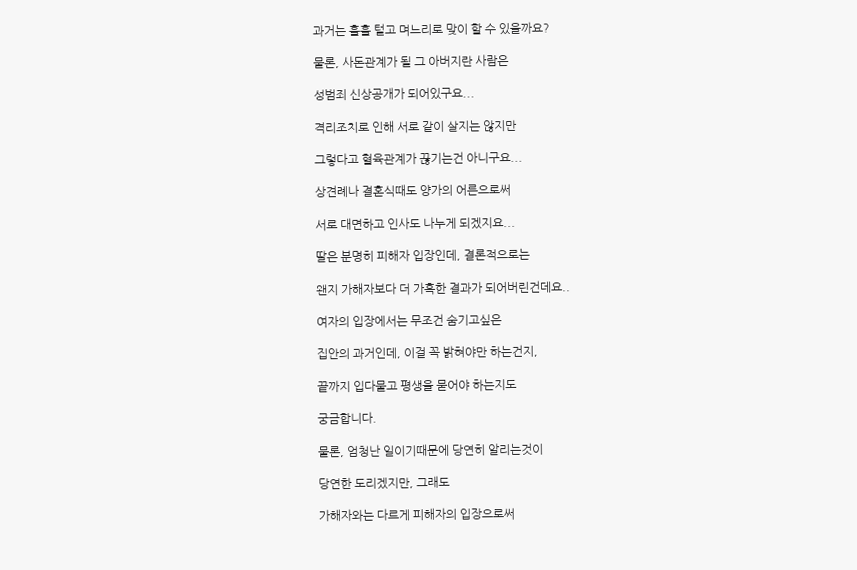과거는 훌훌 털고 며느리로 맞이 할 수 있을까요?

물론, 사돈관계가 될 그 아버지란 사람은

성범죄 신상공개가 되어있구요...

격리조치로 인해 서로 같이 살지는 않지만

그렇다고 혈육관계가 끊기는건 아니구요...

상견례나 결혼식때도 양가의 어른으로써

서로 대면하고 인사도 나누게 되겠지요...

딸은 분명히 피해자 입장인데, 결론적으로는

왠지 가해자보다 더 가혹한 결과가 되어버린건데요..

여자의 입장에서는 무조건 숨기고싶은

집안의 과거인데, 이걸 꼭 밝혀야만 하는건지,

끝까지 입다물고 평생을 묻어야 하는지도

궁금합니다.

물론, 엄청난 일이기때문에 당연히 알리는것이

당연한 도리겠지만, 그래도

가해자와는 다르게 피해자의 입장으로써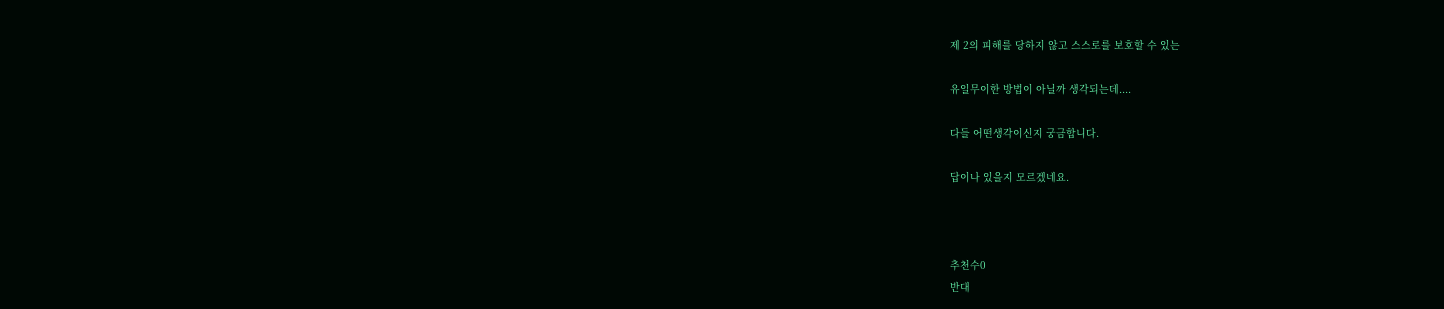제 2의 피해를 당하지 않고 스스로를 보호할 수 있는

유일무이한 방법이 아닐까 생각되는데....

다들 어떤생각이신지 궁금합니다.

답이나 있을지 모르겠네요.



추천수0
반대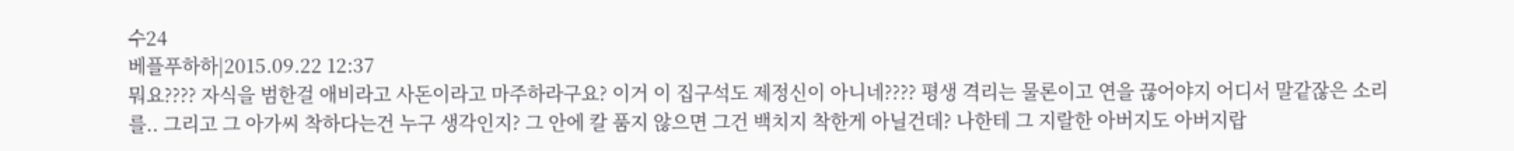수24
베플푸하하|2015.09.22 12:37
뭐요???? 자식을 범한걸 애비라고 사돈이라고 마주하라구요? 이거 이 집구석도 제정신이 아니네???? 평생 격리는 물론이고 연을 끊어야지 어디서 말같잖은 소리를.. 그리고 그 아가씨 착하다는건 누구 생각인지? 그 안에 칼 품지 않으면 그건 백치지 착한게 아닐건데? 나한테 그 지랄한 아버지도 아버지랍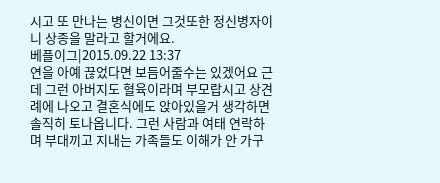시고 또 만나는 병신이면 그것또한 정신병자이니 상종을 말라고 할거에요.
베플이그|2015.09.22 13:37
연을 아예 끊었다면 보듬어줄수는 있겠어요 근데 그런 아버지도 혈육이라며 부모랍시고 상견례에 나오고 결혼식에도 앉아있을거 생각하면 솔직히 토나옵니다. 그런 사람과 여태 연락하며 부대끼고 지내는 가족들도 이해가 안 가구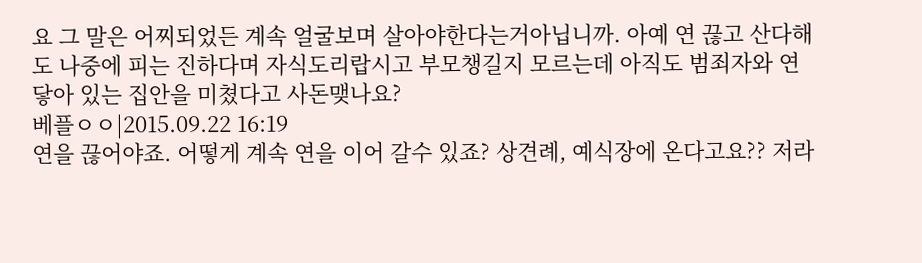요 그 말은 어찌되었든 계속 얼굴보며 살아야한다는거아닙니까. 아예 연 끊고 산다해도 나중에 피는 진하다며 자식도리랍시고 부모챙길지 모르는데 아직도 범죄자와 연닿아 있는 집안을 미쳤다고 사돈맺나요?
베플ㅇㅇ|2015.09.22 16:19
연을 끊어야죠. 어떻게 계속 연을 이어 갈수 있죠? 상견례, 예식장에 온다고요?? 저라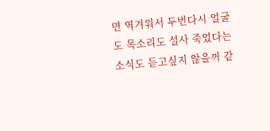면 역겨워서 두번다시 얼굴도 목소리도 설사 죽었다는 소식도 듣고싶지 않을꺼 같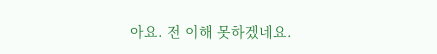아요. 전 이해 못하겠네요.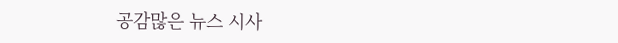공감많은 뉴스 시사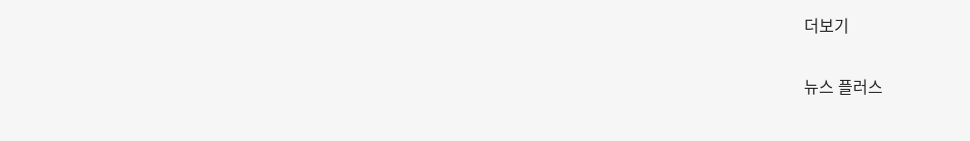더보기

뉴스 플러스